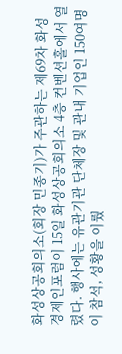화성상공회의소(회장 민종기)가 주관하는 제69차 화성경제인포럼이 15일 화성상공회의소 4층 컨벤션홀에서 열렸다. 행사에는 유관기관 단체장 및 관내 기업인 150여명이 참석, 성황을 이뤘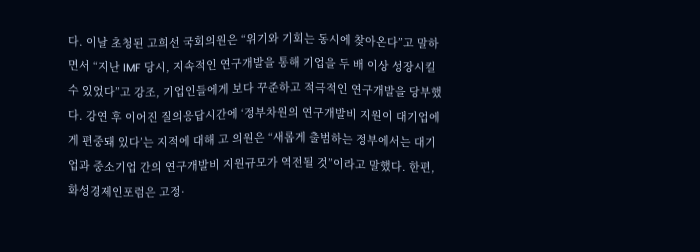다. 이날 초청된 고희선 국회의원은 “위기와 기회는 동시에 찾아온다”고 말하면서 “지난 IMF 당시, 지속적인 연구개발을 통해 기업을 두 배 이상 성장시킬 수 있었다”고 강조, 기업인들에게 보다 꾸준하고 적극적인 연구개발을 당부했다. 강연 후 이어진 질의응답시간에 ‘정부차원의 연구개발비 지원이 대기업에게 편중돼 있다’는 지적에 대해 고 의원은 “새롭게 출범하는 정부에서는 대기업과 중소기업 간의 연구개발비 지원규모가 역전될 것”이라고 말했다. 한편, 화성경제인포럼은 고정·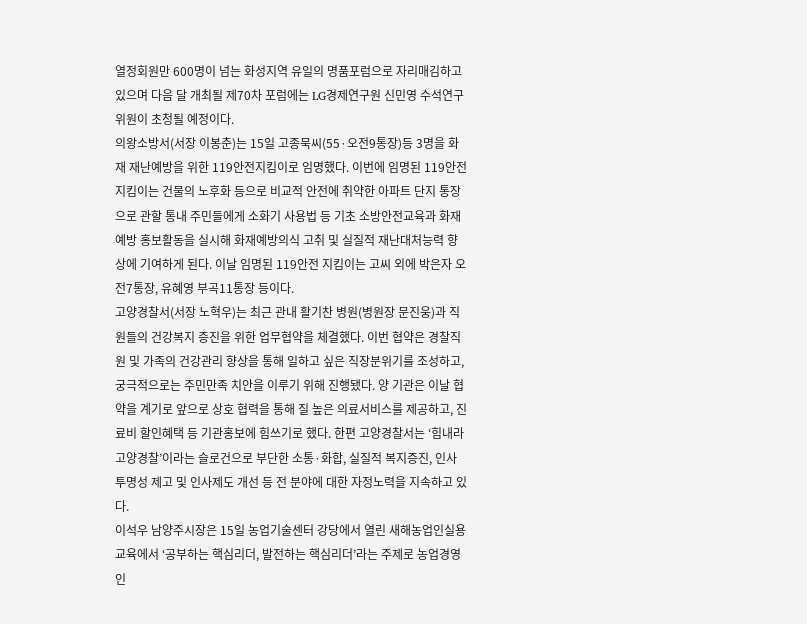열정회원만 600명이 넘는 화성지역 유일의 명품포럼으로 자리매김하고 있으며 다음 달 개최될 제70차 포럼에는 LG경제연구원 신민영 수석연구위원이 초청될 예정이다.
의왕소방서(서장 이봉춘)는 15일 고종묵씨(55·오전9통장)등 3명을 화재 재난예방을 위한 119안전지킴이로 임명했다. 이번에 임명된 119안전지킴이는 건물의 노후화 등으로 비교적 안전에 취약한 아파트 단지 통장으로 관할 통내 주민들에게 소화기 사용법 등 기초 소방안전교육과 화재예방 홍보활동을 실시해 화재예방의식 고취 및 실질적 재난대처능력 향상에 기여하게 된다. 이날 임명된 119안전 지킴이는 고씨 외에 박은자 오전7통장, 유혜영 부곡11통장 등이다.
고양경찰서(서장 노혁우)는 최근 관내 활기찬 병원(병원장 문진웅)과 직원들의 건강복지 증진을 위한 업무협약을 체결했다. 이번 협약은 경찰직원 및 가족의 건강관리 향상을 통해 일하고 싶은 직장분위기를 조성하고, 궁극적으로는 주민만족 치안을 이루기 위해 진행됐다. 양 기관은 이날 협약을 계기로 앞으로 상호 협력을 통해 질 높은 의료서비스를 제공하고, 진료비 할인혜택 등 기관홍보에 힘쓰기로 했다. 한편 고양경찰서는 ‘힘내라 고양경찰’이라는 슬로건으로 부단한 소통·화합, 실질적 복지증진, 인사투명성 제고 및 인사제도 개선 등 전 분야에 대한 자정노력을 지속하고 있다.
이석우 남양주시장은 15일 농업기술센터 강당에서 열린 새해농업인실용교육에서 ‘공부하는 핵심리더, 발전하는 핵심리더’라는 주제로 농업경영인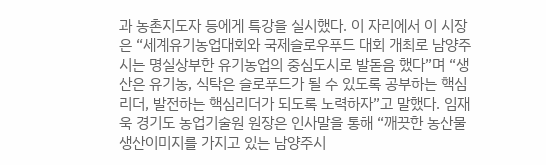과 농촌지도자 등에게 특강을 실시했다. 이 자리에서 이 시장은 “세계유기농업대회와 국제슬로우푸드 대회 개최로 남양주시는 명실상부한 유기농업의 중심도시로 발돋음 했다”며 “생산은 유기농, 식탁은 슬로푸드가 될 수 있도록 공부하는 핵심리더, 발전하는 핵심리더가 되도록 노력하자”고 말했다. 임재욱 경기도 농업기술원 원장은 인사말을 통해 “깨끗한 농산물 생산이미지를 가지고 있는 남양주시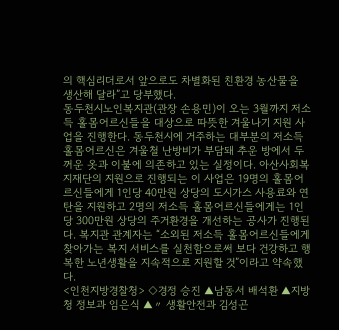의 핵심리더로서 앞으로도 차별화된 친환경 농산물을 생산해 달라”고 당부했다.
동두천시노인복지관(관장 손용민)이 오는 3월까지 저소득 홀몸어르신들을 대상으로 따뜻한 겨울나기 지원 사업을 진행한다. 동두천시에 거주하는 대부분의 저소득 홀몸어르신은 겨울철 난방비가 부담돼 추운 방에서 두꺼운 옷과 이불에 의존하고 있는 실정이다. 아산사회복지재단의 지원으로 진행되는 이 사업은 19명의 홀몸어르신들에게 1인당 40만원 상당의 도시가스 사용료와 연탄을 지원하고 2명의 저소득 홀몸어르신들에게는 1인당 300만원 상당의 주거환경을 개선하는 공사가 진행된다. 복지관 관계자는 “소외된 저소득 홀몸어르신들에게 찾아가는 복지 서비스를 실천함으로써 보다 건강하고 행복한 노년생활을 지속적으로 지원할 것”이라고 약속했다.
<인천지방경찰청> ◇경정 승진 ▲남동서 배석환 ▲지방청 정보과 임은식 ▲〃 생활안전과 김성곤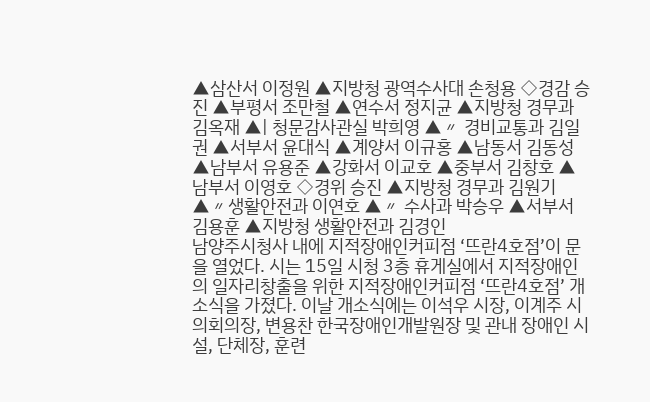▲삼산서 이정원 ▲지방청 광역수사대 손청용 ◇경감 승진 ▲부평서 조만철 ▲연수서 정지균 ▲지방청 경무과 김옥재 ▲| 청문감사관실 박희영 ▲〃 경비교통과 김일권 ▲서부서 윤대식 ▲계양서 이규홍 ▲남동서 김동성 ▲남부서 유용준 ▲강화서 이교호 ▲중부서 김창호 ▲남부서 이영호 ◇경위 승진 ▲지방청 경무과 김원기 ▲〃생활안전과 이연호 ▲〃 수사과 박승우 ▲서부서 김용훈 ▲지방청 생활안전과 김경인
남양주시청사 내에 지적장애인커피점 ‘뜨란4호점’이 문을 열었다. 시는 15일 시청 3층 휴게실에서 지적장애인의 일자리창출을 위한 지적장애인커피점 ‘뜨란4호점’ 개소식을 가졌다. 이날 개소식에는 이석우 시장, 이계주 시의회의장, 변용찬 한국장애인개발원장 및 관내 장애인 시설, 단체장, 훈련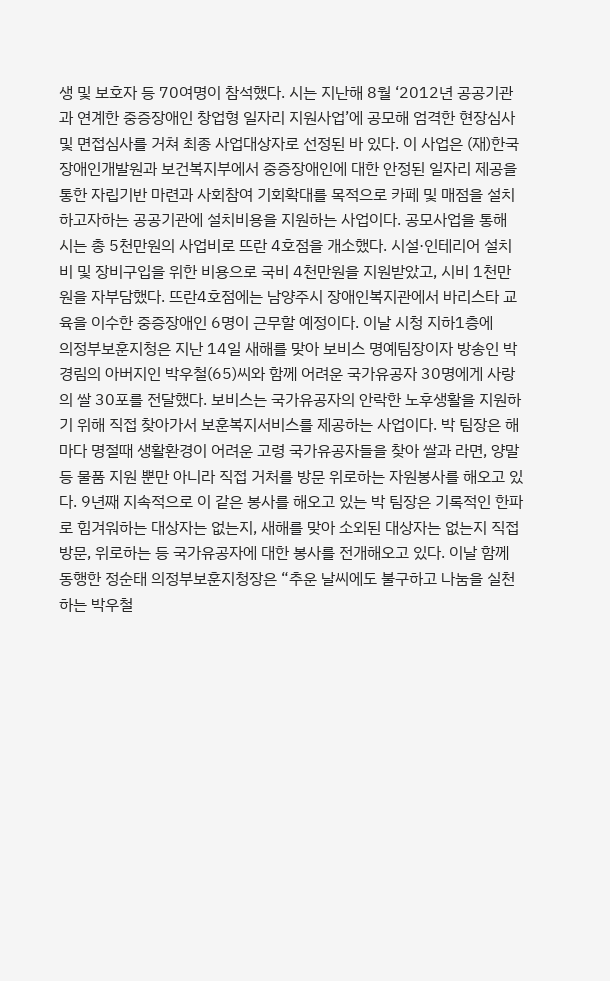생 및 보호자 등 70여명이 참석했다. 시는 지난해 8월 ‘2012년 공공기관과 연계한 중증장애인 창업형 일자리 지원사업’에 공모해 엄격한 현장심사 및 면접심사를 거쳐 최종 사업대상자로 선정된 바 있다. 이 사업은 (재)한국장애인개발원과 보건복지부에서 중증장애인에 대한 안정된 일자리 제공을 통한 자립기반 마련과 사회참여 기회확대를 목적으로 카페 및 매점을 설치하고자하는 공공기관에 설치비용을 지원하는 사업이다. 공모사업을 통해 시는 총 5천만원의 사업비로 뜨란 4호점을 개소했다. 시설·인테리어 설치비 및 장비구입을 위한 비용으로 국비 4천만원을 지원받았고, 시비 1천만원을 자부담했다. 뜨란4호점에는 남양주시 장애인복지관에서 바리스타 교육을 이수한 중증장애인 6명이 근무할 예정이다. 이날 시청 지하1층에
의정부보훈지청은 지난 14일 새해를 맞아 보비스 명예팀장이자 방송인 박경림의 아버지인 박우철(65)씨와 함께 어려운 국가유공자 30명에게 사랑의 쌀 30포를 전달했다. 보비스는 국가유공자의 안락한 노후생활을 지원하기 위해 직접 찾아가서 보훈복지서비스를 제공하는 사업이다. 박 팀장은 해마다 명절때 생활환경이 어려운 고령 국가유공자들을 찾아 쌀과 라면, 양말 등 물품 지원 뿐만 아니라 직접 거처를 방문 위로하는 자원봉사를 해오고 있다. 9년째 지속적으로 이 같은 봉사를 해오고 있는 박 팀장은 기록적인 한파로 힘겨워하는 대상자는 없는지, 새해를 맞아 소외된 대상자는 없는지 직접 방문, 위로하는 등 국가유공자에 대한 봉사를 전개해오고 있다. 이날 함께 동행한 정순태 의정부보훈지청장은 “추운 날씨에도 불구하고 나눔을 실천하는 박우철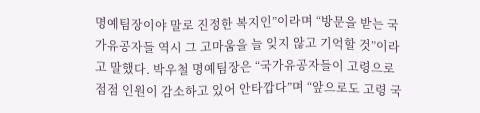명예팀장이야 말로 진정한 복지인”이라며 “방문을 받는 국가유공자들 역시 그 고마움을 늘 잊지 않고 기억할 것”이라고 말했다. 박우철 명예팀장은 “국가유공자들이 고령으로 점점 인원이 감소하고 있어 안타깝다”며 “앞으로도 고령 국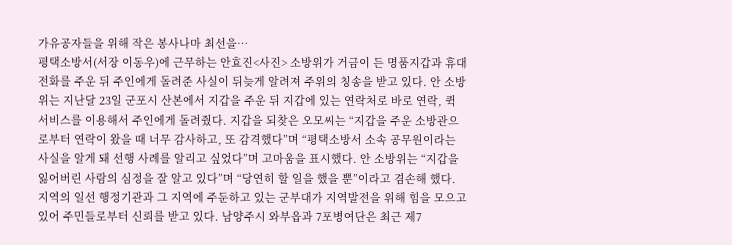가유공자들을 위해 작은 봉사나마 최선을…
평택소방서(서장 이동우)에 근무하는 안효진<사진> 소방위가 거금이 든 명품지갑과 휴대전화를 주운 뒤 주인에게 돌려준 사실이 뒤늦게 알려져 주위의 칭송을 받고 있다. 안 소방위는 지난달 23일 군포시 산본에서 지갑을 주운 뒤 지갑에 있는 연락처로 바로 연락, 퀵 서비스를 이용해서 주인에게 돌려줬다. 지갑을 되찾은 오모씨는 “지갑을 주운 소방관으로부터 연락이 왔을 때 너무 감사하고, 또 감격했다”며 “평택소방서 소속 공무원이라는 사실을 알게 돼 선행 사례를 알리고 싶었다”며 고마움을 표시했다. 안 소방위는 “지갑을 잃어버린 사람의 심정을 잘 알고 있다”며 “당연히 할 일을 했을 뿐”이라고 겸손해 했다.
지역의 일선 행정기관과 그 지역에 주둔하고 있는 군부대가 지역발전을 위해 힘을 모으고 있어 주민들로부터 신뢰를 받고 있다. 남양주시 와부읍과 7포병여단은 최근 제7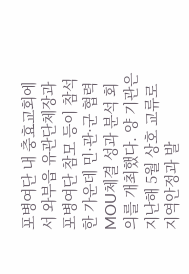포병여단 내 충효교회에서 와부읍 유관단체장과 포병여단 참모 등이 참석한 가운데 민·관·군 협력 MOU체결 성과 분석 회의를 개최했다. 양 기관은 지난해 5월 상호 교류로 지역안정과 발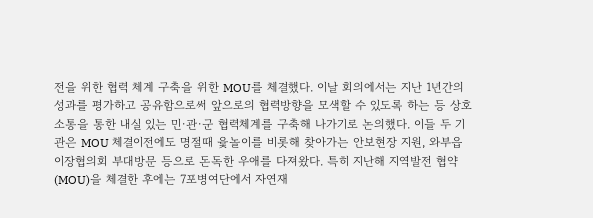전을 위한 협력 체계 구축을 위한 MOU를 체결했다. 이날 회의에서는 지난 1년간의 성과를 평가하고 공유함으로써 앞으로의 협력방향을 모색할 수 있도록 하는 등 상호 소통을 통한 내실 있는 민·관·군 협력체계를 구축해 나가기로 논의했다. 이들 두 기관은 MOU 체결이전에도 명절때 윷놀이를 비롯해 찾아가는 안보현장 지원, 와부읍 이장협의회 부대방문 등으로 돈독한 우애를 다져왔다. 특히 지난해 지역발전 협약(MOU)을 체결한 후에는 7포병여단에서 자연재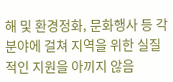해 및 환경정화, 문화행사 등 각 분야에 걸쳐 지역을 위한 실질적인 지원을 아끼지 않음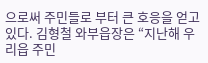으로써 주민들로 부터 큰 호응을 얻고 있다. 김형철 와부읍장은 “지난해 우리읍 주민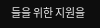들을 위한 지원을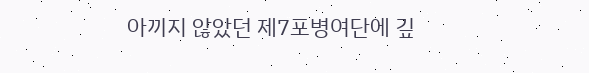아끼지 않았던 제7포병여단에 깊